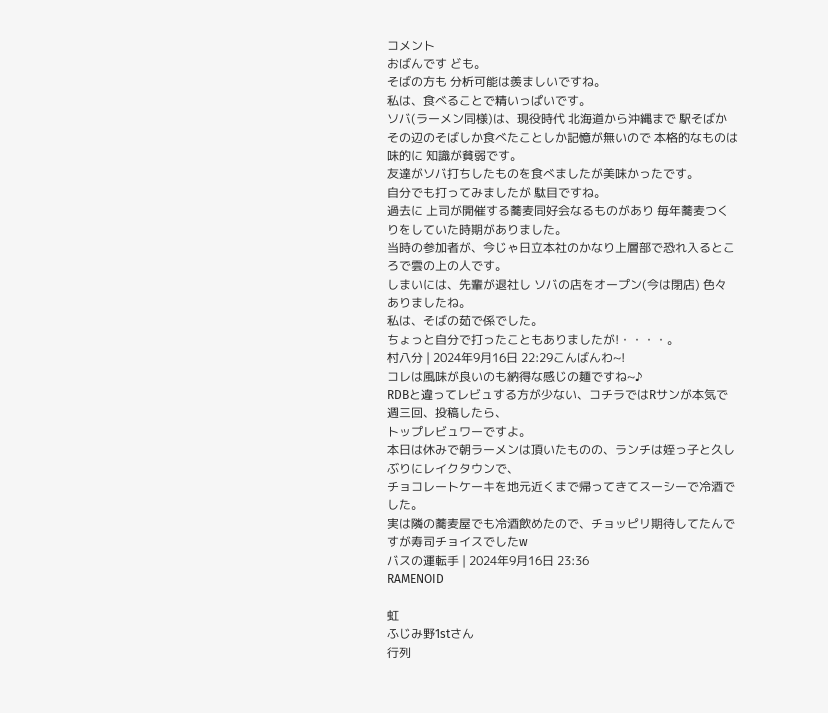コメント
おばんです ども。
そばの方も 分析可能は羨ましいですね。
私は、食べることで精いっぱいです。
ソバ(ラーメン同様)は、現役時代 北海道から沖縄まで 駅そばか その辺のそばしか食べたことしか記憶が無いので 本格的なものは 味的に 知識が貧弱です。
友達がソバ打ちしたものを食べましたが美味かったです。
自分でも打ってみましたが 駄目ですね。
過去に 上司が開催する蕎麦同好会なるものがあり 毎年蕎麦つくりをしていた時期がありました。
当時の参加者が、今じゃ日立本社のかなり上層部で恐れ入るところで雲の上の人です。
しまいには、先輩が退社し ソバの店をオープン(今は閉店) 色々ありましたね。
私は、そばの茹で係でした。
ちょっと自分で打ったこともありましたが!・・・・。
村八分 | 2024年9月16日 22:29こんばんわ~!
コレは風味が良いのも納得な感じの麺ですね~♪
RDBと違ってレビュする方が少ない、コチラではRサンが本気で週三回、投稿したら、
トップレビュワーですよ。
本日は休みで朝ラーメンは頂いたものの、ランチは姪っ子と久しぶりにレイクタウンで、
チョコレートケーキを地元近くまで帰ってきてスーシーで冷酒でした。
実は隣の蕎麦屋でも冷酒飲めたので、チョッピリ期待してたんですが寿司チョイスでしたw
バスの運転手 | 2024年9月16日 23:36
RAMENOID

虹
ふじみ野1stさん
行列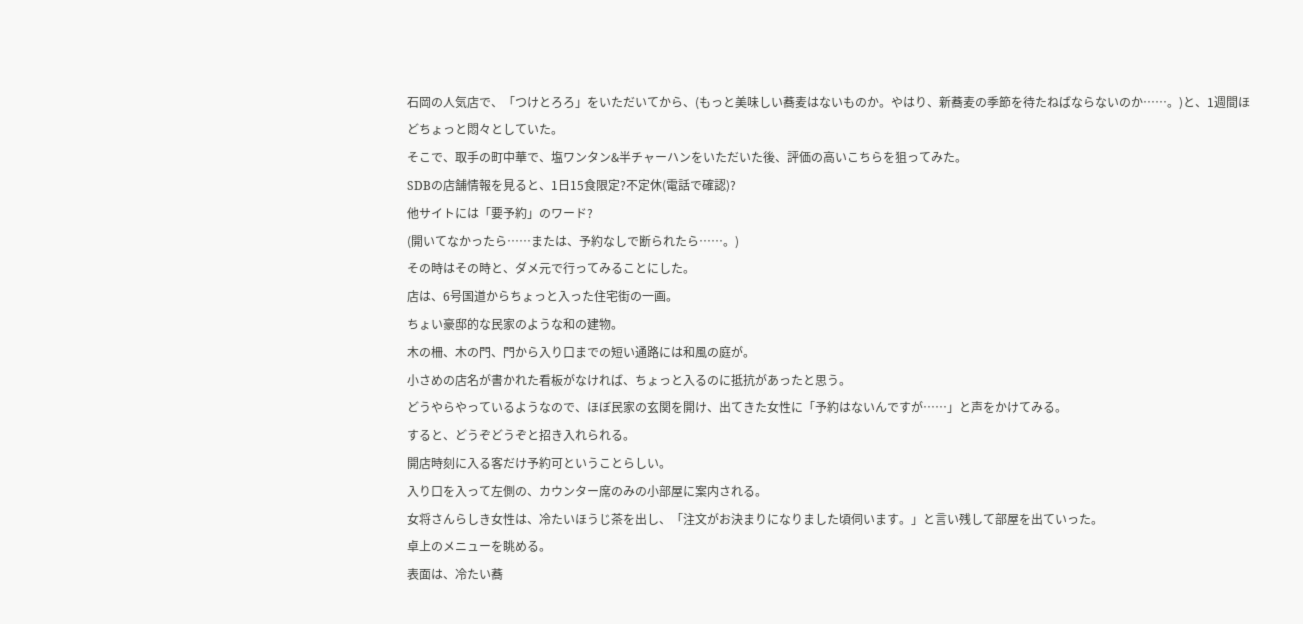石岡の人気店で、「つけとろろ」をいただいてから、(もっと美味しい蕎麦はないものか。やはり、新蕎麦の季節を待たねばならないのか……。)と、1週間ほどちょっと悶々としていた。
そこで、取手の町中華で、塩ワンタン&半チャーハンをいただいた後、評価の高いこちらを狙ってみた。
SDBの店舗情報を見ると、1日15食限定?不定休(電話で確認)?
他サイトには「要予約」のワード?
(開いてなかったら……または、予約なしで断られたら……。)
その時はその時と、ダメ元で行ってみることにした。
店は、6号国道からちょっと入った住宅街の一画。
ちょい豪邸的な民家のような和の建物。
木の柵、木の門、門から入り口までの短い通路には和風の庭が。
小さめの店名が書かれた看板がなければ、ちょっと入るのに抵抗があったと思う。
どうやらやっているようなので、ほぼ民家の玄関を開け、出てきた女性に「予約はないんですが……」と声をかけてみる。
すると、どうぞどうぞと招き入れられる。
開店時刻に入る客だけ予約可ということらしい。
入り口を入って左側の、カウンター席のみの小部屋に案内される。
女将さんらしき女性は、冷たいほうじ茶を出し、「注文がお決まりになりました頃伺います。」と言い残して部屋を出ていった。
卓上のメニューを眺める。
表面は、冷たい蕎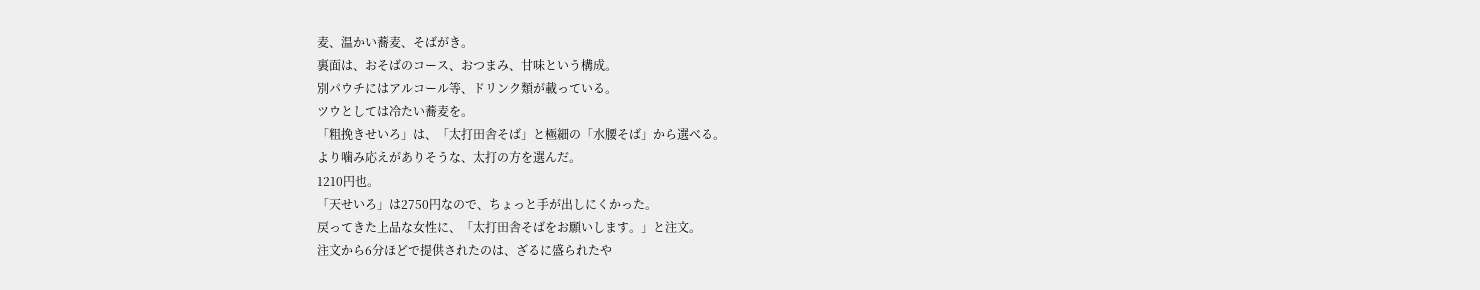麦、温かい蕎麦、そばがき。
裏面は、おそばのコース、おつまみ、甘味という構成。
別パウチにはアルコール等、ドリンク類が載っている。
ツウとしては冷たい蕎麦を。
「粗挽きせいろ」は、「太打田舎そば」と極細の「水腰そば」から選べる。
より噛み応えがありそうな、太打の方を選んだ。
1210円也。
「天せいろ」は2750円なので、ちょっと手が出しにくかった。
戻ってきた上品な女性に、「太打田舎そばをお願いします。」と注文。
注文から6分ほどで提供されたのは、ざるに盛られたや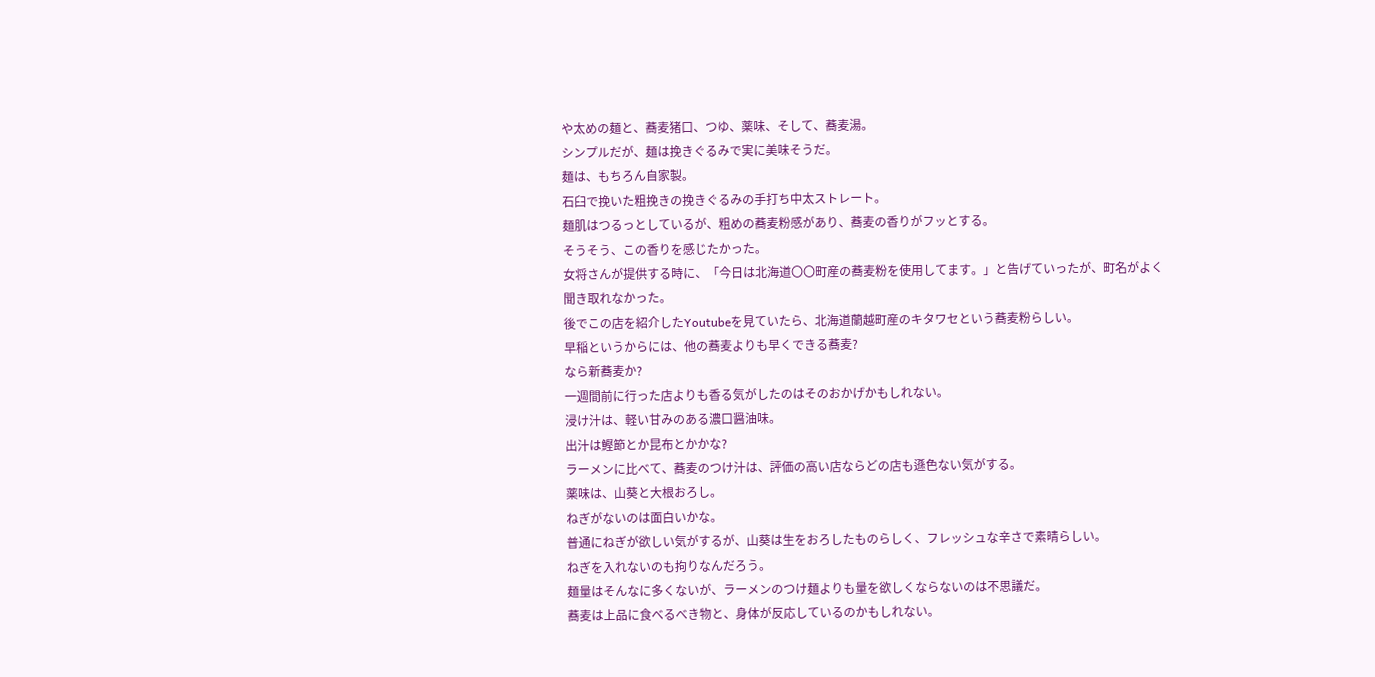や太めの麺と、蕎麦猪口、つゆ、薬味、そして、蕎麦湯。
シンプルだが、麺は挽きぐるみで実に美味そうだ。
麺は、もちろん自家製。
石臼で挽いた粗挽きの挽きぐるみの手打ち中太ストレート。
麺肌はつるっとしているが、粗めの蕎麦粉感があり、蕎麦の香りがフッとする。
そうそう、この香りを感じたかった。
女将さんが提供する時に、「今日は北海道〇〇町産の蕎麦粉を使用してます。」と告げていったが、町名がよく聞き取れなかった。
後でこの店を紹介したYoutubeを見ていたら、北海道蘭越町産のキタワセという蕎麦粉らしい。
早稲というからには、他の蕎麦よりも早くできる蕎麦?
なら新蕎麦か?
一週間前に行った店よりも香る気がしたのはそのおかげかもしれない。
浸け汁は、軽い甘みのある濃口醤油味。
出汁は鰹節とか昆布とかかな?
ラーメンに比べて、蕎麦のつけ汁は、評価の高い店ならどの店も遜色ない気がする。
薬味は、山葵と大根おろし。
ねぎがないのは面白いかな。
普通にねぎが欲しい気がするが、山葵は生をおろしたものらしく、フレッシュな辛さで素晴らしい。
ねぎを入れないのも拘りなんだろう。
麺量はそんなに多くないが、ラーメンのつけ麺よりも量を欲しくならないのは不思議だ。
蕎麦は上品に食べるべき物と、身体が反応しているのかもしれない。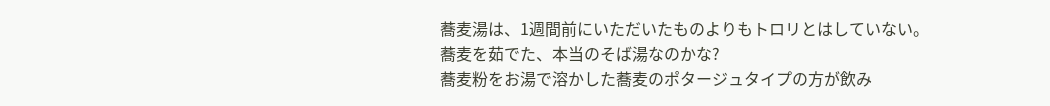蕎麦湯は、1週間前にいただいたものよりもトロリとはしていない。
蕎麦を茹でた、本当のそば湯なのかな?
蕎麦粉をお湯で溶かした蕎麦のポタージュタイプの方が飲み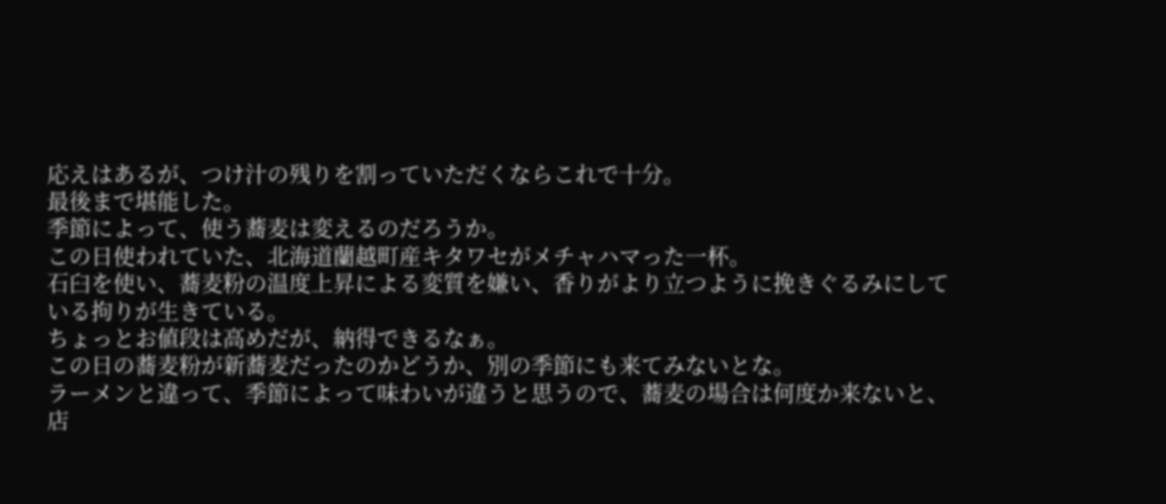応えはあるが、つけ汁の残りを割っていただくならこれで十分。
最後まで堪能した。
季節によって、使う蕎麦は変えるのだろうか。
この日使われていた、北海道蘭越町産キタワセがメチャハマった一杯。
石臼を使い、蕎麦粉の温度上昇による変質を嫌い、香りがより立つように挽きぐるみにしている拘りが生きている。
ちょっとお値段は高めだが、納得できるなぁ。
この日の蕎麦粉が新蕎麦だったのかどうか、別の季節にも来てみないとな。
ラーメンと違って、季節によって味わいが違うと思うので、蕎麦の場合は何度か来ないと、店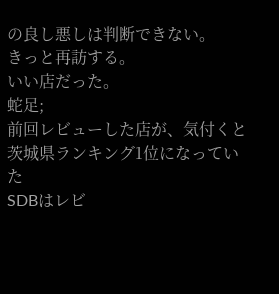の良し悪しは判断できない。
きっと再訪する。
いい店だった。
蛇足;
前回レビューした店が、気付くと茨城県ランキング1位になっていた
SDBはレビ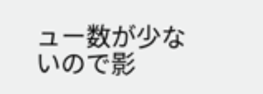ュー数が少ないので影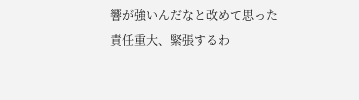響が強いんだなと改めて思った
責任重大、緊張するわ